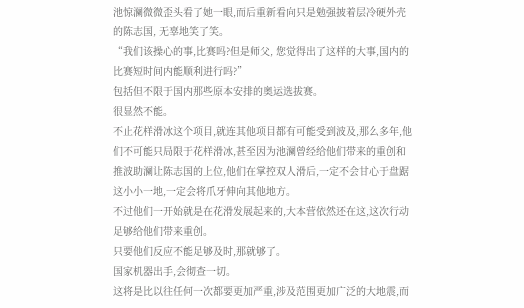池惊澜微微歪头看了她一眼,而后重新看向只是勉强披着层冷硬外壳的陈志国, 无辜地笑了笑。
“我们该操心的事,比赛吗?但是师父, 您觉得出了这样的大事,国内的比赛短时间内能顺利进行吗?”
包括但不限于国内那些原本安排的奥运选拔赛。
很显然不能。
不止花样滑冰这个项目,就连其他项目都有可能受到波及,那么多年,他们不可能只局限于花样滑冰,甚至因为池澜曾经给他们带来的重创和推波助澜让陈志国的上位,他们在掌控双人滑后,一定不会甘心于盘踞这小小一地,一定会将爪牙伸向其他地方。
不过他们一开始就是在花滑发展起来的,大本营依然还在这,这次行动足够给他们带来重创。
只要他们反应不能足够及时,那就够了。
国家机器出手,会彻查一切。
这将是比以往任何一次都要更加严重,涉及范围更加广泛的大地震,而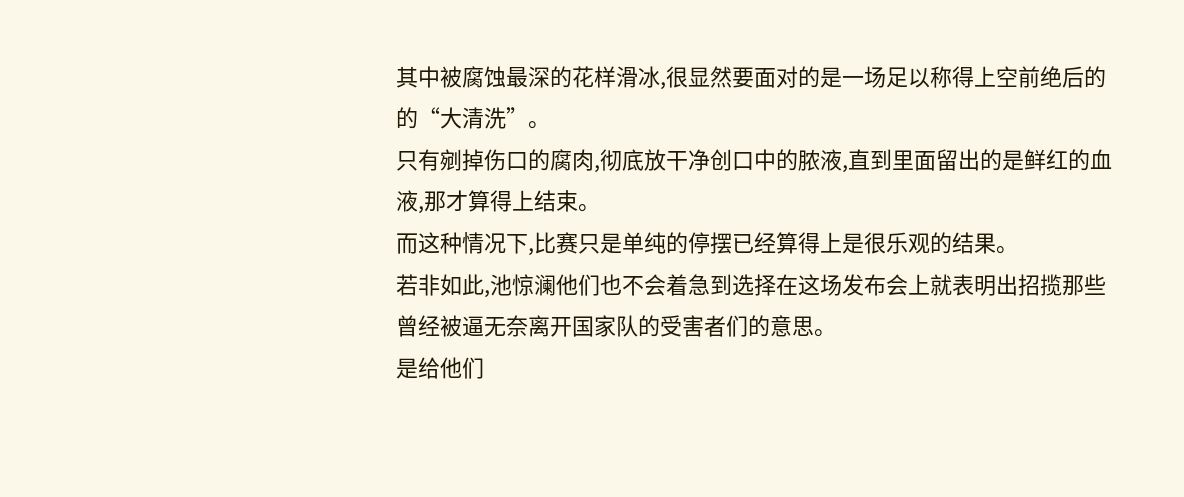其中被腐蚀最深的花样滑冰,很显然要面对的是一场足以称得上空前绝后的的“大清洗”。
只有剜掉伤口的腐肉,彻底放干净创口中的脓液,直到里面留出的是鲜红的血液,那才算得上结束。
而这种情况下,比赛只是单纯的停摆已经算得上是很乐观的结果。
若非如此,池惊澜他们也不会着急到选择在这场发布会上就表明出招揽那些曾经被逼无奈离开国家队的受害者们的意思。
是给他们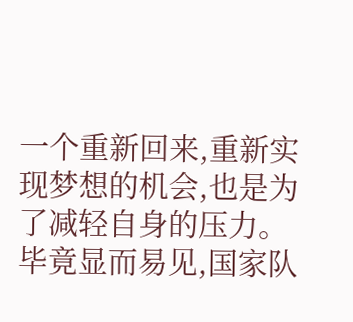一个重新回来,重新实现梦想的机会,也是为了减轻自身的压力。
毕竟显而易见,国家队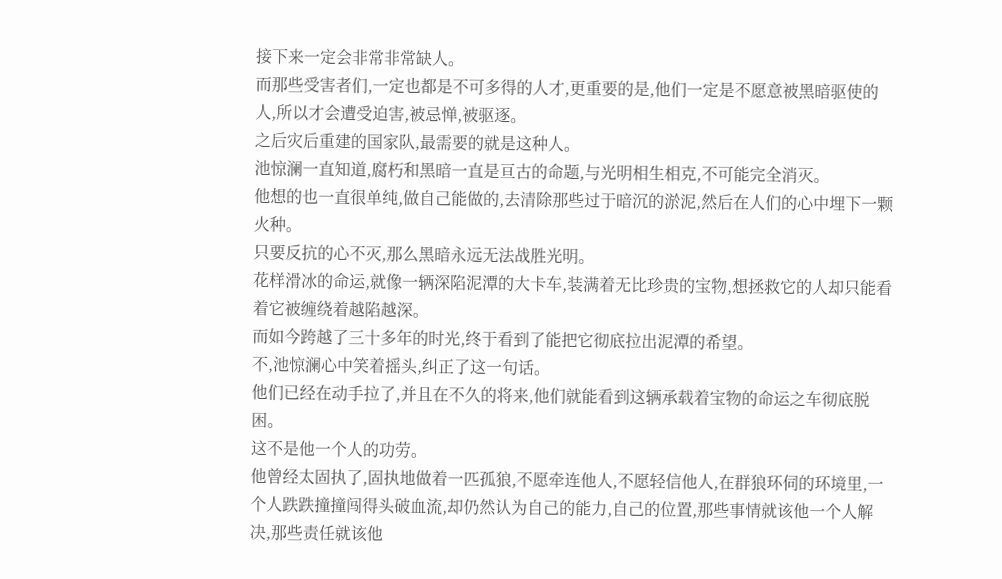接下来一定会非常非常缺人。
而那些受害者们,一定也都是不可多得的人才,更重要的是,他们一定是不愿意被黑暗驱使的人,所以才会遭受迫害,被忌惮,被驱逐。
之后灾后重建的国家队,最需要的就是这种人。
池惊澜一直知道,腐朽和黑暗一直是亘古的命题,与光明相生相克,不可能完全消灭。
他想的也一直很单纯,做自己能做的,去清除那些过于暗沉的淤泥,然后在人们的心中埋下一颗火种。
只要反抗的心不灭,那么黑暗永远无法战胜光明。
花样滑冰的命运,就像一辆深陷泥潭的大卡车,装满着无比珍贵的宝物,想拯救它的人却只能看着它被缠绕着越陷越深。
而如今跨越了三十多年的时光,终于看到了能把它彻底拉出泥潭的希望。
不,池惊澜心中笑着摇头,纠正了这一句话。
他们已经在动手拉了,并且在不久的将来,他们就能看到这辆承载着宝物的命运之车彻底脱困。
这不是他一个人的功劳。
他曾经太固执了,固执地做着一匹孤狼,不愿牵连他人,不愿轻信他人,在群狼环伺的环境里,一个人跌跌撞撞闯得头破血流,却仍然认为自己的能力,自己的位置,那些事情就该他一个人解决,那些责任就该他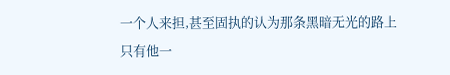一个人来担,甚至固执的认为那条黑暗无光的路上只有他一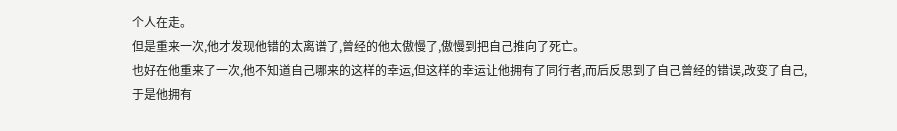个人在走。
但是重来一次,他才发现他错的太离谱了,曾经的他太傲慢了,傲慢到把自己推向了死亡。
也好在他重来了一次,他不知道自己哪来的这样的幸运,但这样的幸运让他拥有了同行者,而后反思到了自己曾经的错误,改变了自己,于是他拥有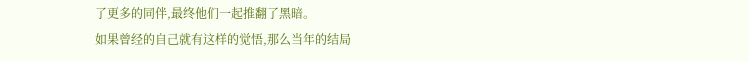了更多的同伴,最终他们一起推翻了黑暗。
如果曾经的自己就有这样的觉悟,那么当年的结局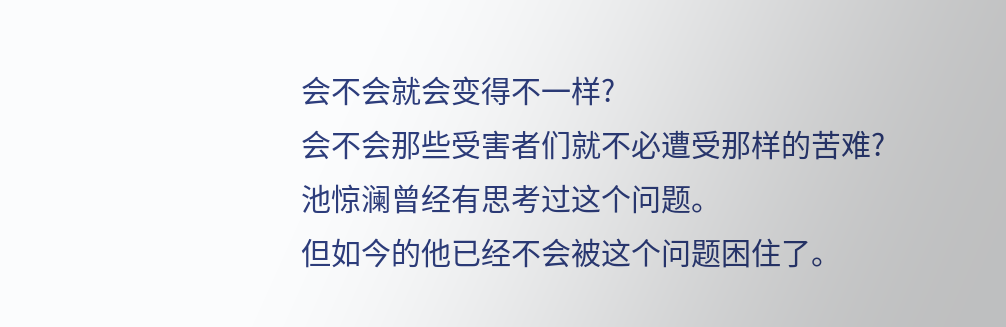会不会就会变得不一样?
会不会那些受害者们就不必遭受那样的苦难?
池惊澜曾经有思考过这个问题。
但如今的他已经不会被这个问题困住了。